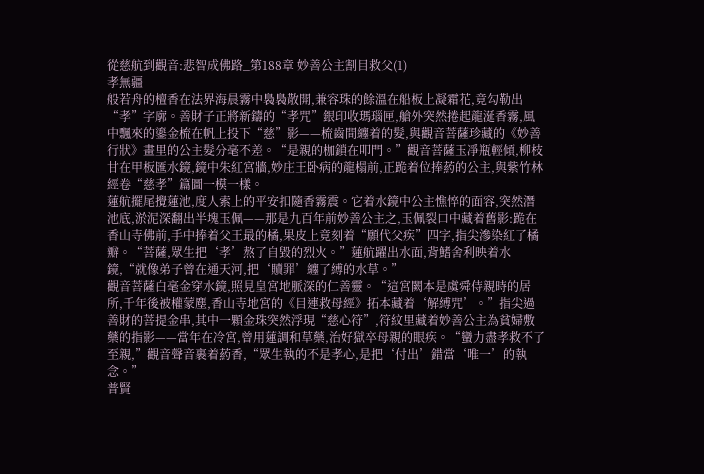從慈航到觀音:悲智成佛路_第188章 妙善公主割目救父(1)
孝無疆
般若舟的檀香在法界海晨霧中裊裊散開,兼容珠的餘溫在船板上凝霜花,竟勾勒出“孝”字廓。善財子正將新鑄的“孝咒”銀印收瑪瑙匣,艙外突然捲起龍涎香霧,風中飄來的鎏金梳在帆上投下“慈”影——梳齒間纏着的髮,與觀音菩薩珍藏的《妙善行狀》畫里的公主髮分毫不差。“是親的枷鎖在叩門。”觀音菩薩玉凈瓶輕傾,柳枝甘在甲板匯水鏡,鏡中朱紅宮牆,妙庄王卧病的龍榻前,正跪着位捧葯的公主,與紫竹林經卷“慈孝”篇圖一模一樣。
蓮航擺尾攪蓮池,度人索上的平安扣隨香霧震。它着水鏡中公主憔悴的面容,突然潛池底,淤泥深翻出半塊玉佩——那是九百年前妙善公主之,玉佩裂口中藏着舊影:跪在香山寺佛前,手中捧着父王最的橘,果皮上竟刻着“願代父疾”四字,指尖滲染紅了橘瓣。“菩薩,眾生把‘孝’熬了自毀的烈火。”蓮航躍出水面,背鰭舍利映着水鏡,“就像弟子曾在通天河,把‘贖罪’纏了縛的水草。”
觀音菩薩白毫金穿水鏡,照見皇宮地脈深的仁善靈。“這宮闕本是虞舜侍親時的居所,千年後被權蒙塵,香山寺地宮的《目連救母經》拓本藏着‘解縛咒’。”指尖過善財的菩提金串,其中一顆金珠突然浮現“慈心符”,符紋里藏着妙善公主為貧婦敷藥的指影——當年在冷宮,曾用蓮調和草藥,治好獄卒母親的眼疾。“蠻力盡孝救不了至親,”觀音聲音裹着葯香,“眾生執的不是孝心,是把‘付出’錯當‘唯一’的執念。”
普賢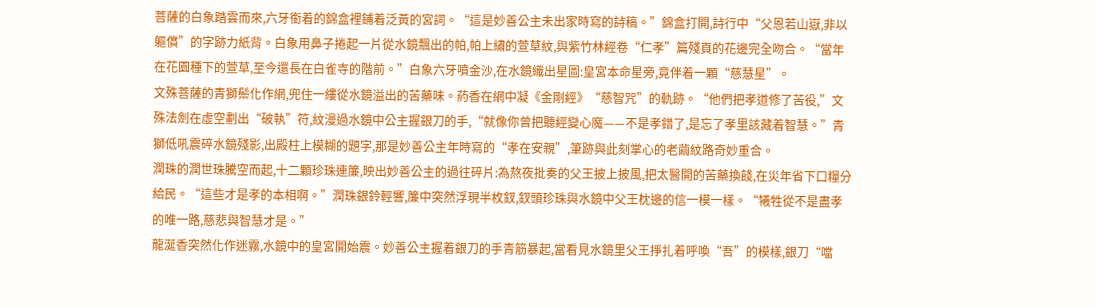菩薩的白象踏雲而來,六牙銜着的錦盒裡鋪着泛黃的宮詞。“這是妙善公主未出家時寫的詩稿。”錦盒打開,詩行中“父恩若山嶽,非以軀償”的字跡力紙背。白象用鼻子捲起一片從水鏡飄出的帕,帕上繡的萱草紋,與紫竹林經卷“仁孝”篇殘頁的花邊完全吻合。“當年在花園種下的萱草,至今還長在白雀寺的階前。”白象六牙噴金沙,在水鏡織出星圖:皇宮本命星旁,竟伴着一顆“慈慧星”。
文殊菩薩的青獅鬃化作網,兜住一縷從水鏡溢出的苦藥味。葯香在網中凝《金剛經》“慈智咒”的軌跡。“他們把孝道修了苦役,”文殊法劍在虛空劃出“破執”符,紋漫過水鏡中公主握銀刀的手,“就像你曾把聽經變心魔——不是孝錯了,是忘了孝里該藏着智慧。”青獅低吼震碎水鏡殘影,出殿柱上模糊的題字,那是妙善公主年時寫的“孝在安親”,筆跡與此刻掌心的老繭紋路奇妙重合。
潤珠的潤世珠騰空而起,十二顆珍珠連簾,映出妙善公主的過往碎片:為熬夜批奏的父王披上披風,把太醫開的苦藥換餞,在災年省下口糧分給民。“這些才是孝的本相啊。”潤珠銀鈴輕響,簾中突然浮現半枚釵,釵頭珍珠與水鏡中父王枕邊的信一模一樣。“犧牲從不是盡孝的唯一路,慈悲與智慧才是。”
龍涎香突然化作迷霧,水鏡中的皇宮開始震。妙善公主握着銀刀的手青筋暴起,當看見水鏡里父王掙扎着呼喚“吾”的模樣,銀刀“噹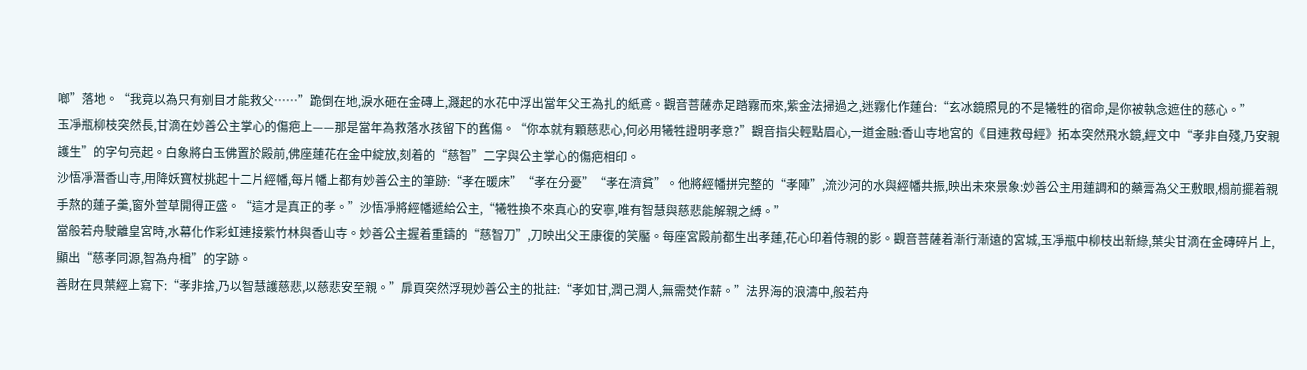啷”落地。“我竟以為只有剜目才能救父……”跪倒在地,淚水砸在金磚上,濺起的水花中浮出當年父王為扎的紙鳶。觀音菩薩赤足踏霧而來,紫金法掃過之,迷霧化作蓮台:“玄冰鏡照見的不是犧牲的宿命,是你被執念遮住的慈心。”
玉凈瓶柳枝突然長,甘滴在妙善公主掌心的傷疤上——那是當年為救落水孩留下的舊傷。“你本就有顆慈悲心,何必用犧牲證明孝意?”觀音指尖輕點眉心,一道金融:香山寺地宮的《目連救母經》拓本突然飛水鏡,經文中“孝非自殘,乃安親護生”的字句亮起。白象將白玉佛置於殿前,佛座蓮花在金中綻放,刻着的“慈智”二字與公主掌心的傷疤相印。
沙悟凈潛香山寺,用降妖寶杖挑起十二片經幡,每片幡上都有妙善公主的筆跡:“孝在暖床”“孝在分憂”“孝在濟貧”。他將經幡拼完整的“孝陣”,流沙河的水與經幡共振,映出未來景象:妙善公主用蓮調和的藥膏為父王敷眼,榻前擺着親手熬的蓮子羹,窗外萱草開得正盛。“這才是真正的孝。”沙悟凈將經幡遞給公主,“犧牲換不來真心的安寧,唯有智慧與慈悲能解親之縛。”
當般若舟駛離皇宮時,水幕化作彩虹連接紫竹林與香山寺。妙善公主握着重鑄的“慈智刀”,刀映出父王康復的笑靨。每座宮殿前都生出孝蓮,花心印着侍親的影。觀音菩薩着漸行漸遠的宮城,玉凈瓶中柳枝出新綠,葉尖甘滴在金磚碎片上,顯出“慈孝同源,智為舟楫”的字跡。
善財在貝葉經上寫下:“孝非捨,乃以智慧護慈悲,以慈悲安至親。”扉頁突然浮現妙善公主的批註:“孝如甘,潤己潤人,無需焚作薪。”法界海的浪濤中,般若舟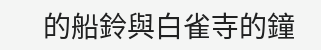的船鈴與白雀寺的鐘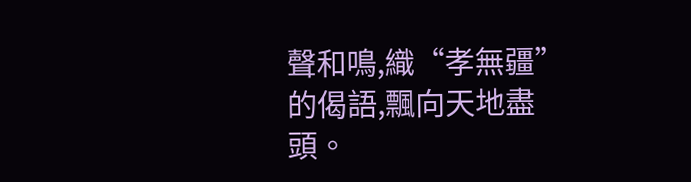聲和鳴,織“孝無疆”的偈語,飄向天地盡頭。